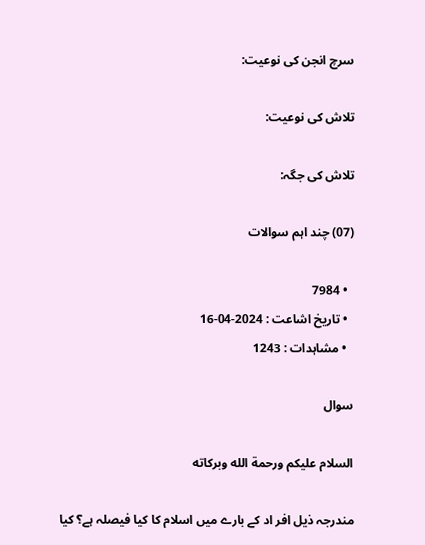سرچ انجن کی نوعیت:

تلاش کی نوعیت:

تلاش کی جگہ:

(07) چند اہم سوالات

  • 7984
  • تاریخ اشاعت : 2024-04-16
  • مشاہدات : 1243

سوال

السلام عليكم ورحمة الله وبركاته

مندرجہ ذیل افر اد کے بارے میں اسلام کا کیا فیصلہ ہے؟ کیا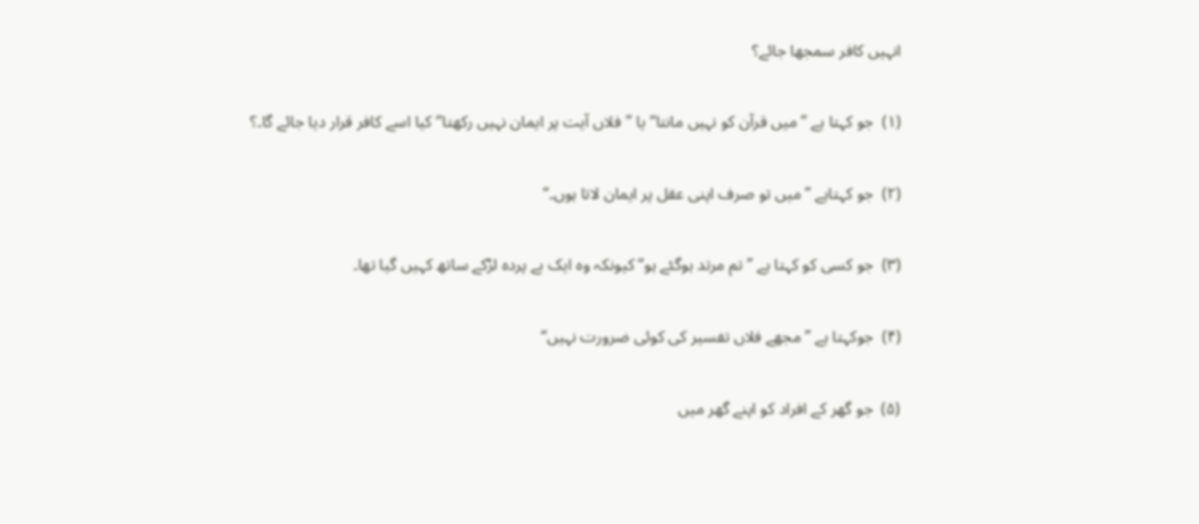انہیں کافر سمجھا جائے؟

(۱)  جو کہتا ہے ’’میں قرآن کو نہیں مانتا‘‘ یا ’’فلاں آیت پر ایمان نہیں رکھتا‘‘ کیا اسے کافر قرار دیا جائے گا۔؟

(۲)  جو کہتاہے ’’میں تو صرف اپنی عقل پر ایمان لاتا ہوں۔‘‘

(۳)  جو کسی کو کہتا ہے ’’تم مرتد ہوگئے ہو‘‘ کیونکہ وہ ایک بے پردہ لڑکے ساتھ کہیں گیا تھا۔

(۴)  جوکہتا ہے ’’مجھے فلاں تفسیر کی کوئی ضرورت نہیں‘‘

(۵)  جو گھر کے افراد کو اپنے گھر میں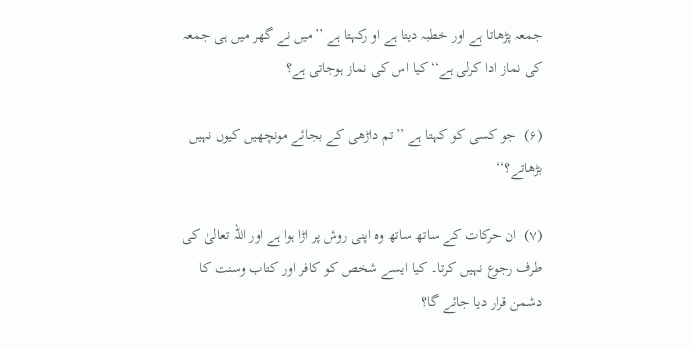جمعہ پڑھاتا ہے اور خطبہ دیتا ہے او رکہتا ہے ’’میں نے گھر میں ہی جمعہ کی نماز ادا کرلی ہے‘‘کیا اس کی نماز ہوجاتی ہے؟

(۶)  جو کسی کو کہتا ہے ’’تم داڑھی کے بجائے مونچھیں کیوں نہیں بڑھاتے؟‘‘

(۷)  ان حرکات کے ساتھ ساتھ وہ اپنی روش پر اڑا ہوا ہے اور اللہ تعالیٰ کی طرف رجوع نہیں کرتا۔ کیا ایسے شخص کو کافر اور کتاب وسنت کا دشمن قرار دیا جائے گا؟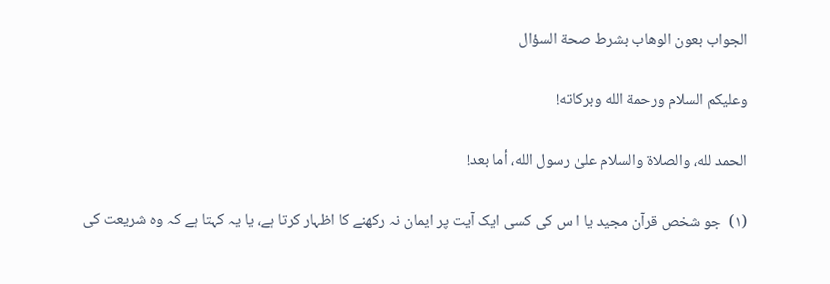الجواب بعون الوهاب بشرط صحة السؤال

وعلیکم السلام ورحمة الله وبرکاته!

الحمد لله، والصلاة والسلام علىٰ رسول الله، أما بعد!

(۱)  جو شخص قرآن مجید یا ا س کی کسی ایک آیت پر ایمان نہ رکھنے کا اظہار کرتا ہے، یا یہ کہتا ہے کہ وہ شریعت کی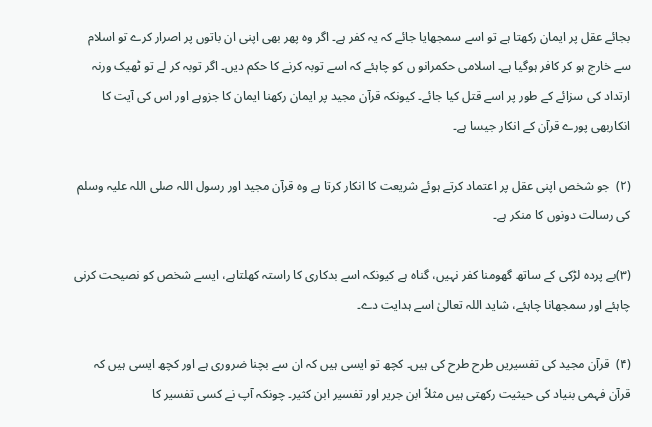بجائے عقل پر ایمان رکھتا ہے تو اسے سمجھایا جائے کہ یہ کفر ہے۔ اگر وہ پھر بھی اپنی ان باتوں پر اصرار کرے تو اسلام سے خارج ہو کر کافر ہوگیا ہے۔ اسلامی حکمرانو ں کو چاہئے کہ اسے توبہ کرنے کا حکم دیں۔ اگر توبہ کر لے تو ٹھیک ورنہ ارتداد کی سزائے کے طور پر اسے قتل کیا جائے۔ کیونکہ قرآن مجید پر ایمان رکھنا ایمان کا جزوہے اور اس کی آیت کا انکاربھی پورے قرآن کے انکار جیسا ہے۔

(۲)  جو شخص اپنی عقل پر اعتماد کرتے ہوئے شریعت کا انکار کرتا ہے وہ قرآن مجید اور رسول اللہ صلی اللہ علیہ وسلم کی رسالت دونوں کا منکر ہے۔

(۳)بے پردہ لڑکی کے ساتھ گھومنا کفر نہیں، گناہ ہے کیونکہ اسے بدکاری کا راستہ کھلتاہے، ایسے شخص کو نصیحت کرنی چاہئے اور سمجھانا چاہئے، شاید اللہ تعالیٰ اسے ہدایت دے۔

(۴)  قرآن مجید کی تفسیریں طرح طرح کی ہیں۔ کچھ تو ایسی ہیں کہ ان سے بچنا ضروری ہے اور کچھ ایسی ہیں کہ قرآن فہمی بنیاد کی حیثیت رکھتی ہیں مثلاً ابن جریر اور تفسیر ابن کثیر۔ چونکہ آپ نے کسی تفسیر کا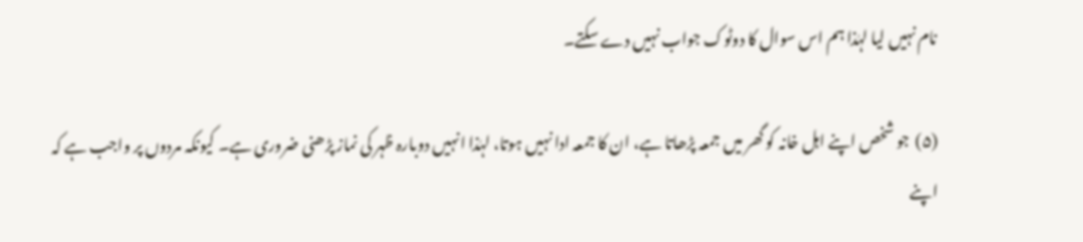نام نہیں لیا لہٰذا ہم اس سوال کا دوٹوک جواب نہیں دے سکتے۔

(۵)  جو شخص اپنے اہل خانہ کو گھر میں جمعہ پڑھاتا ہے، ان کا جمعہ ادا نہیں ہوتا، لہٰذا انہیں دوبارہ ظہر کی نماز پڑھنی ضروری ہے۔ کیونکہ مردوں پر واجب ہے کہ اپنے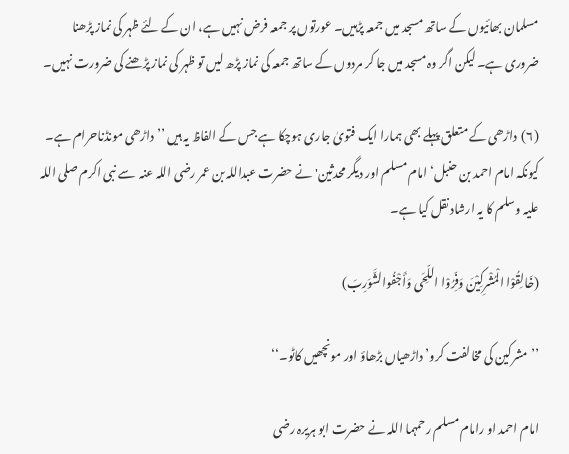مسلمان بھائیوں کے ساتھ مسجد میں جمعہ پڑہیں۔ عورتوں پر جمعہ فرض نہیں ہے، ان کے لئے ظہر کی نماز پڑھنا ضروری ہے۔ لیکن اگر وہ مسجد میں جا کر مردوں کے ساتھ جمعہ کی نماز پڑھ لیں تو ظہر کی نماز پڑھنے کی ضرورت نہیں۔

(۶)  داڑھی کے متعلق پہلے بھی ہمارا ایک فتویٰ جاری ہوچکا ہے جس کے الفاظ یہ ہیں ’’داڑھی مونڈناحرام ہے۔ کیونکہ امام احمد بن حنبل‘ امام مسلم اور دیگر محدثین' نے حضرت عبداللہ بن عمر رضی اللہ عنہ  سے نبی اکرم صلی اللہ علیہ وسلم کا یہ ارشاد نقل کیا ہے۔

(خَالِقُوْا الْمُشْرِکِیْنَ وَفِّرُوْا اللِّحَی وَأَجْفُوالشَّوَرِبَ)

’’مشرکین کی مخالفت کرو’ داڑھیاں بڑھاؤ اور مونچھیں کاٹو۔‘‘

امام احمد او رامام مسلم رحمہما اللہ نے حضرت ابو ہریرہ رضی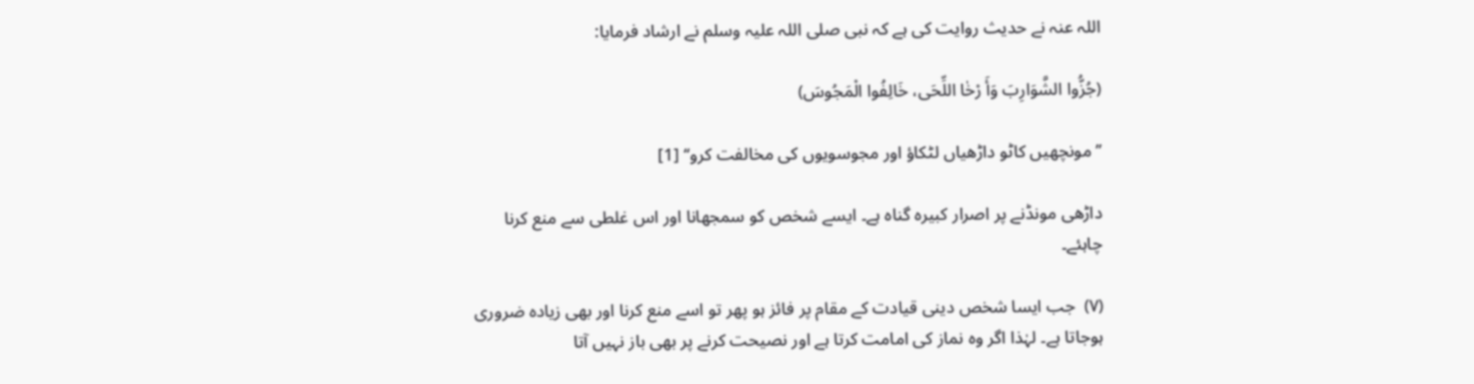اللہ عنہ نے حدیث روایت کی ہے کہ نبی صلی اللہ علیہ وسلم نے ارشاد فرمایا:

(جُزُّوا الشَّوَارِبَ وَأَ رْخٰا اللِّحَی، خَالِفُوا الْمَجُوسَ)

’’مونچھیں کاٹو داڑھیاں لٹکاؤ اور مجوسویوں کی مخالفت کرو‘‘ [1]

داڑھی مونڈنے پر اصرار کبیرہ گناہ ہے۔ ایسے شخص کو سمجھانا اور اس غلطی سے منع کرنا چاہئے۔

(۷)  جب ایسا شخص دینی قیادت کے مقام پر فائز ہو پھر تو اسے منع کرنا اور بھی زیادہ ضروری ہوجاتا ہے۔ لہٰذا اگر وہ نماز کی امامت کرتا ہے اور نصیحت کرنے پر بھی باز نہیں آتا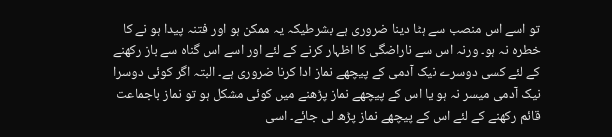تو اسے اس منصب سے ہٹا دینا ضروری ہے بشرطیکہ یہ ممکن ہو اور فتنہ پیدا ہو نے کا خطرہ نہ ہو۔ ورنہ اس سے ناراضگی کا اظہار کرنے کے لئے اور اسے اس گناہ سے باز رکھنے کے لئے کسی دوسرے نیک آدمی کے پیچھے نماز ادا کرنا ضروری ہے۔ البتہ اگر کوئی دوسرا نیک آدمی میسر نہ ہو یا اس کے پیچھے نماز پڑھنے میں کوئی مشکل ہو تو نماز باجماعت قائم رکھنے کے لئے اس کے پیچھے نماز پڑھ لی جائے۔ اسی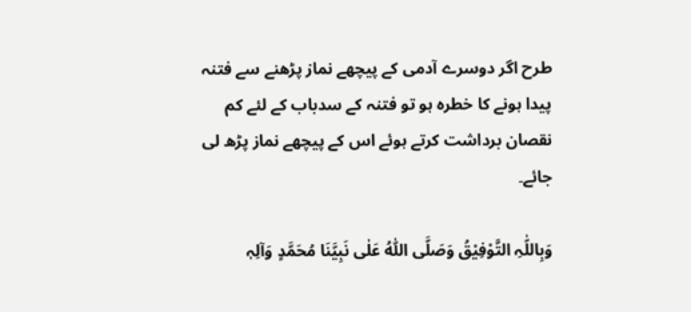طرح اگر دوسرے آدمی کے پیچھے نماز پڑھنے سے فتنہ پیدا ہونے کا خطرہ ہو تو فتنہ کے سدباب کے لئے کم نقصان برداشت کرتے ہوئے اس کے پیچھے نماز پڑھ لی جائے۔

وَبِاللّٰہِ التَّوْفِیْقُ وَصَلَّی اللّٰہُ عَلٰی نَبِیَّنَا مُحَمَّدٍ وَآلِہٖ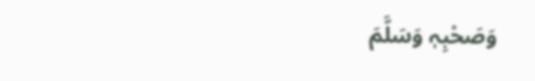وَصَحْبِہٖ وَسَلَّمَ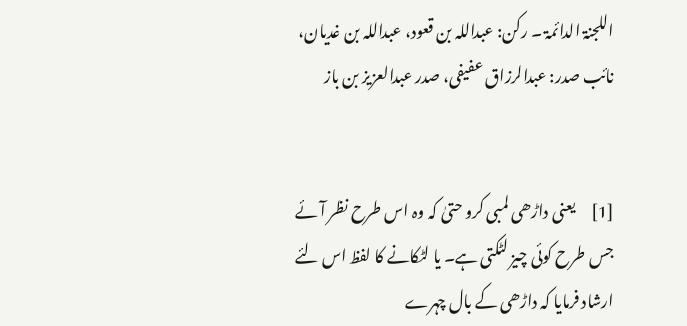اللجنۃ الدائمۃ ۔ رکن: عبداللہ بن قعود، عبداللہ بن غدیان، نائب صدر: عبدالرزاق عفیفی، صدر عبدالعزیز بن باز


[1]     یعنی داڑھی لمبی کرو حتیٰ کہ وہ اس طرح نظر آئے جس طرح کوئی چیز لٹکتی ہے۔ یا لٹکانے کا لفظ اس لئے ارشاد فرمایا کہ داڑھی کے بال چہرے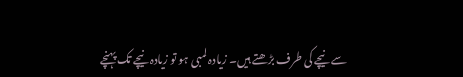سے نیچے کی طرف بڑھتے ہیں۔ زیادہ لمبی ہو تو زیادہ نیچے تک پہنچے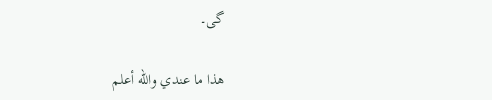گی۔

ھذا ما عندي والله أعلم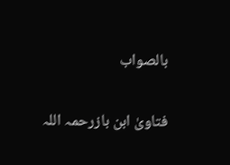بالصواب

فتاویٰ ابن بازرحمہ اللہ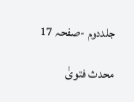جلددوم -صفحہ 17

محدث فتویٰ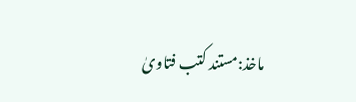ماخذ:مستند کتب فتاویٰ